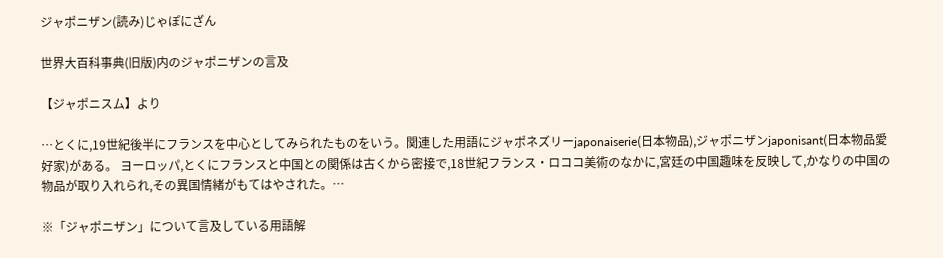ジャポニザン(読み)じゃぽにざん

世界大百科事典(旧版)内のジャポニザンの言及

【ジャポニスム】より

…とくに,19世紀後半にフランスを中心としてみられたものをいう。関連した用語にジャポネズリーjaponaiserie(日本物品),ジャポニザンjaponisant(日本物品愛好家)がある。 ヨーロッパ,とくにフランスと中国との関係は古くから密接で,18世紀フランス・ロココ美術のなかに,宮廷の中国趣味を反映して,かなりの中国の物品が取り入れられ,その異国情緒がもてはやされた。…

※「ジャポニザン」について言及している用語解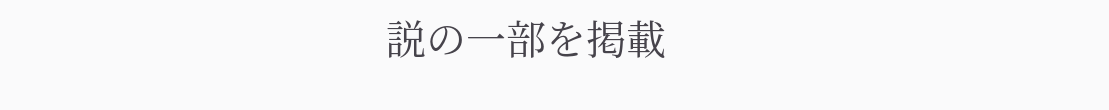説の一部を掲載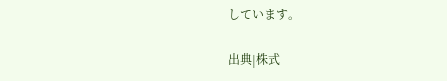しています。

出典|株式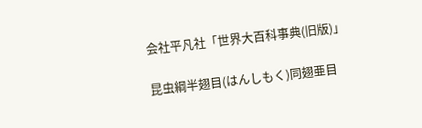会社平凡社「世界大百科事典(旧版)」

昆虫綱半翅目(はんしもく)同翅亜目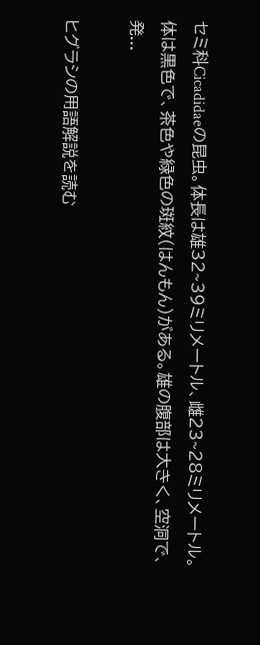セミ科Cicadidaeの昆虫。体長は雄32~39ミリメートル、雌23~28ミリメートル。体は黒色で、茶色や緑色の斑紋(はんもん)がある。雄の腹部は大きく、空洞で、発...

ヒグラシの用語解説を読む